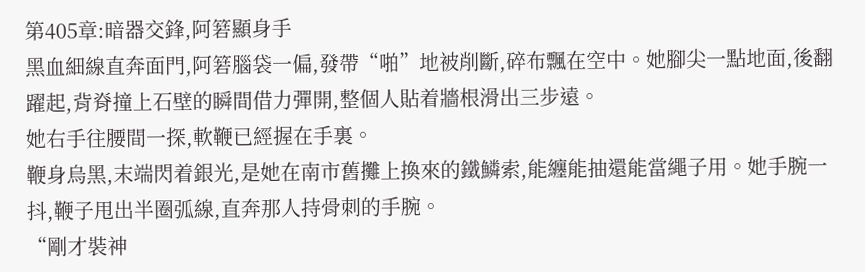第405章:暗器交鋒,阿箬顯身手
黑血細線直奔面門,阿箬腦袋一偏,發帶“啪”地被削斷,碎布飄在空中。她腳尖一點地面,後翻躍起,背脊撞上石壁的瞬間借力彈開,整個人貼着牆根滑出三步遠。
她右手往腰間一探,軟鞭已經握在手裏。
鞭身烏黑,末端閃着銀光,是她在南市舊攤上換來的鐵鱗索,能纏能抽還能當繩子用。她手腕一抖,鞭子甩出半圈弧線,直奔那人持骨刺的手腕。
“剛才裝神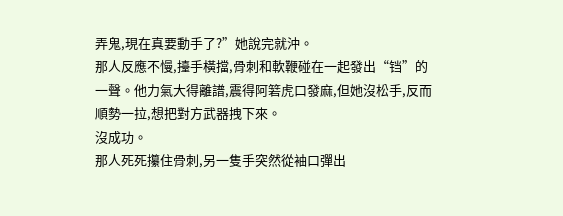弄鬼,現在真要動手了?”她說完就沖。
那人反應不慢,擡手橫擋,骨刺和軟鞭碰在一起發出“铛”的一聲。他力氣大得離譜,震得阿箬虎口發麻,但她沒松手,反而順勢一拉,想把對方武器拽下來。
沒成功。
那人死死攥住骨刺,另一隻手突然從袖口彈出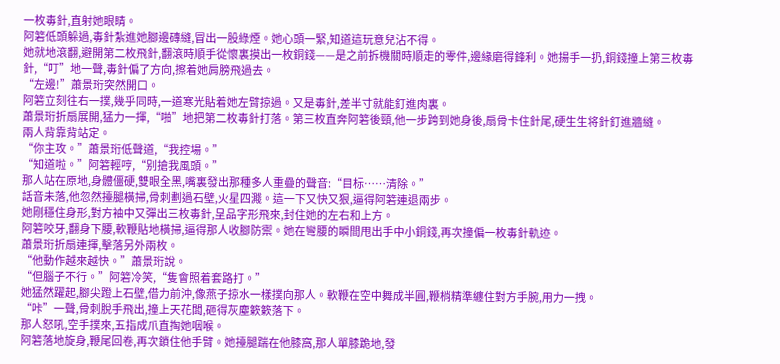一枚毒針,直射她眼睛。
阿箬低頭躲過,毒針紮進她腳邊磚縫,冒出一股綠煙。她心頭一緊,知道這玩意兒沾不得。
她就地滾翻,避開第二枚飛針,翻滾時順手從懷裏摸出一枚銅錢——是之前拆機關時順走的零件,邊緣磨得鋒利。她揚手一扔,銅錢撞上第三枚毒針,“叮”地一聲,毒針偏了方向,擦着她肩膀飛過去。
“左邊!”蕭景珩突然開口。
阿箬立刻往右一撲,幾乎同時,一道寒光貼着她左臂掠過。又是毒針,差半寸就能釘進肉裏。
蕭景珩折扇展開,猛力一揮,“啪”地把第二枚毒針打落。第三枚直奔阿箬後頸,他一步跨到她身後,扇骨卡住針尾,硬生生将針釘進牆縫。
兩人背靠背站定。
“你主攻。”蕭景珩低聲道,“我控場。”
“知道啦。”阿箬輕哼,“别搶我風頭。”
那人站在原地,身體僵硬,雙眼全黑,嘴裏發出那種多人重疊的聲音:“目标……清除。”
話音未落,他忽然擡腿橫掃,骨刺劃過石壁,火星四濺。這一下又快又狠,逼得阿箬連退兩步。
她剛穩住身形,對方袖中又彈出三枚毒針,呈品字形飛來,封住她的左右和上方。
阿箬咬牙,翻身下腰,軟鞭貼地橫掃,逼得那人收腳防禦。她在彎腰的瞬間甩出手中小銅錢,再次撞偏一枚毒針軌迹。
蕭景珩折扇連揮,擊落另外兩枚。
“他動作越來越快。”蕭景珩說。
“但腦子不行。”阿箬冷笑,“隻會照着套路打。”
她猛然躍起,腳尖蹬上石壁,借力前沖,像燕子掠水一樣撲向那人。軟鞭在空中舞成半圓,鞭梢精準纏住對方手腕,用力一拽。
“咔”一聲,骨刺脫手飛出,撞上天花闆,砸得灰塵簌簌落下。
那人怒吼,空手撲來,五指成爪直掏她咽喉。
阿箬落地旋身,鞭尾回卷,再次鎖住他手臂。她擡腿踹在他膝窩,那人單膝跪地,發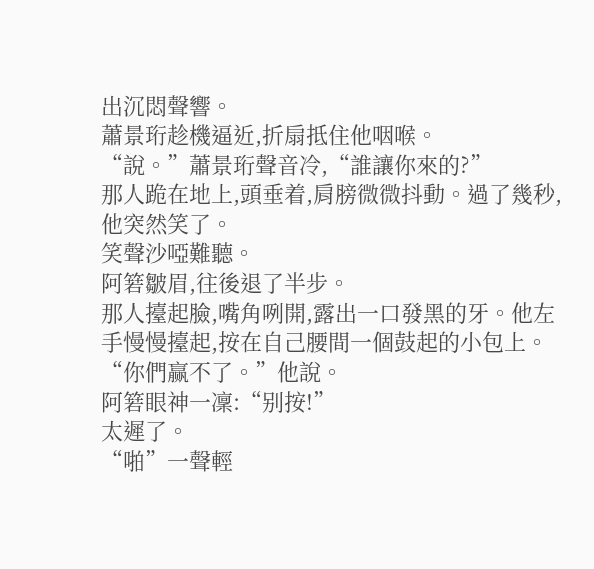出沉悶聲響。
蕭景珩趁機逼近,折扇抵住他咽喉。
“說。”蕭景珩聲音冷,“誰讓你來的?”
那人跪在地上,頭垂着,肩膀微微抖動。過了幾秒,他突然笑了。
笑聲沙啞難聽。
阿箬皺眉,往後退了半步。
那人擡起臉,嘴角咧開,露出一口發黑的牙。他左手慢慢擡起,按在自己腰間一個鼓起的小包上。
“你們赢不了。”他說。
阿箬眼神一凜:“别按!”
太遲了。
“啪”一聲輕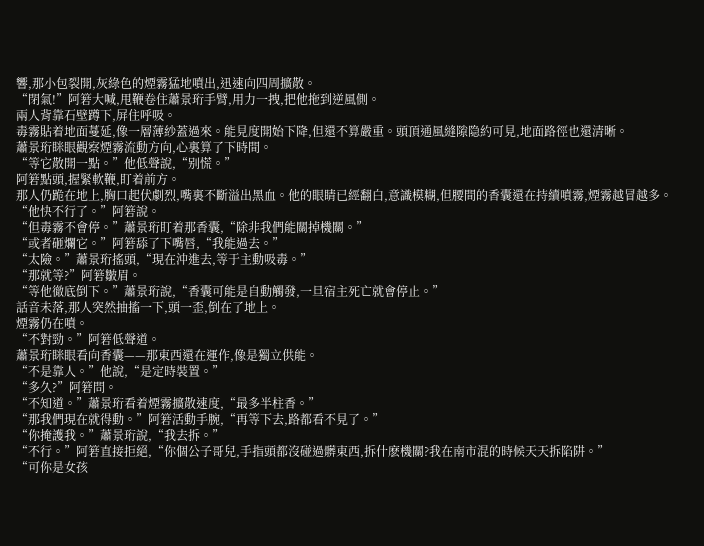響,那小包裂開,灰綠色的煙霧猛地噴出,迅速向四周擴散。
“閉氣!”阿箬大喊,甩鞭卷住蕭景珩手臂,用力一拽,把他拖到逆風側。
兩人背靠石壁蹲下,屏住呼吸。
毒霧貼着地面蔓延,像一層薄紗蓋過來。能見度開始下降,但還不算嚴重。頭頂通風縫隙隐約可見,地面路徑也還清晰。
蕭景珩眯眼觀察煙霧流動方向,心裏算了下時間。
“等它散開一點。”他低聲說,“别慌。”
阿箬點頭,握緊軟鞭,盯着前方。
那人仍跪在地上,胸口起伏劇烈,嘴裏不斷溢出黑血。他的眼睛已經翻白,意識模糊,但腰間的香囊還在持續噴霧,煙霧越冒越多。
“他快不行了。”阿箬說。
“但毒霧不會停。”蕭景珩盯着那香囊,“除非我們能關掉機關。”
“或者砸爛它。”阿箬舔了下嘴唇,“我能過去。”
“太險。”蕭景珩搖頭,“現在沖進去,等于主動吸毒。”
“那就等?”阿箬皺眉。
“等他徹底倒下。”蕭景珩說,“香囊可能是自動觸發,一旦宿主死亡就會停止。”
話音未落,那人突然抽搐一下,頭一歪,倒在了地上。
煙霧仍在噴。
“不對勁。”阿箬低聲道。
蕭景珩眯眼看向香囊——那東西還在運作,像是獨立供能。
“不是靠人。”他說,“是定時裝置。”
“多久?”阿箬問。
“不知道。”蕭景珩看着煙霧擴散速度,“最多半柱香。”
“那我們現在就得動。”阿箬活動手腕,“再等下去,路都看不見了。”
“你掩護我。”蕭景珩說,“我去拆。”
“不行。”阿箬直接拒絕,“你個公子哥兒,手指頭都沒碰過髒東西,拆什麽機關?我在南市混的時候天天拆陷阱。”
“可你是女孩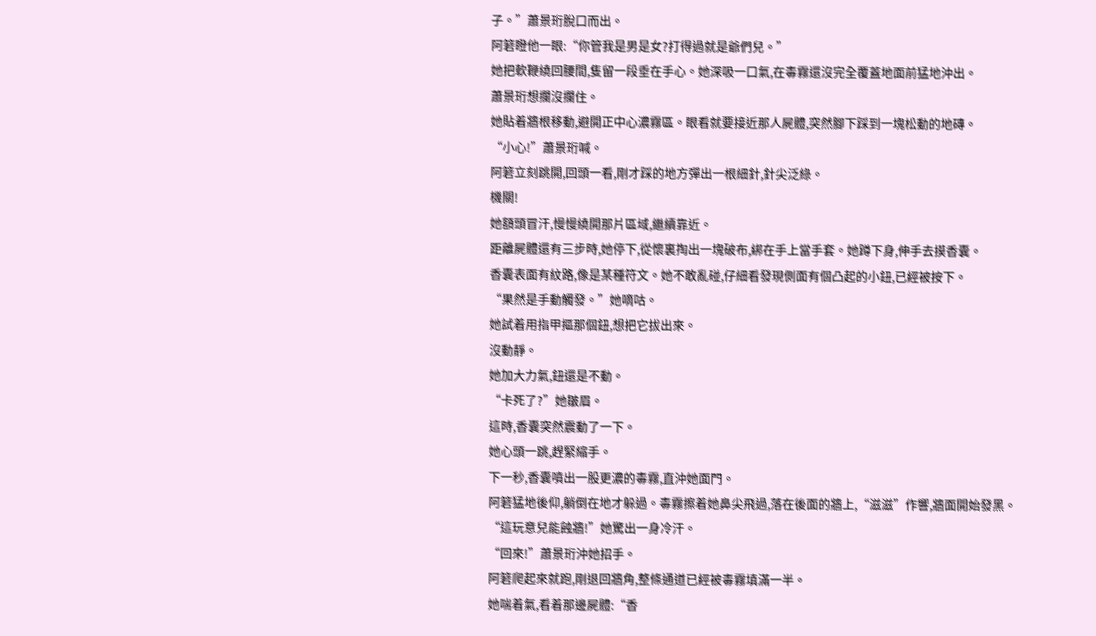子。”蕭景珩脫口而出。
阿箬瞪他一眼:“你管我是男是女?打得過就是爺們兒。”
她把軟鞭繞回腰間,隻留一段垂在手心。她深吸一口氣,在毒霧還沒完全覆蓋地面前猛地沖出。
蕭景珩想攔沒攔住。
她貼着牆根移動,避開正中心濃霧區。眼看就要接近那人屍體,突然腳下踩到一塊松動的地磚。
“小心!”蕭景珩喊。
阿箬立刻跳開,回頭一看,剛才踩的地方彈出一根細針,針尖泛綠。
機關!
她額頭冒汗,慢慢繞開那片區域,繼續靠近。
距離屍體還有三步時,她停下,從懷裏掏出一塊破布,綁在手上當手套。她蹲下身,伸手去摸香囊。
香囊表面有紋路,像是某種符文。她不敢亂碰,仔細看發現側面有個凸起的小鈕,已經被按下。
“果然是手動觸發。”她嘀咕。
她試着用指甲摳那個鈕,想把它拔出來。
沒動靜。
她加大力氣,鈕還是不動。
“卡死了?”她皺眉。
這時,香囊突然震動了一下。
她心頭一跳,趕緊縮手。
下一秒,香囊噴出一股更濃的毒霧,直沖她面門。
阿箬猛地後仰,躺倒在地才躲過。毒霧擦着她鼻尖飛過,落在後面的牆上,“滋滋”作響,牆面開始發黑。
“這玩意兒能蝕牆!”她驚出一身冷汗。
“回來!”蕭景珩沖她招手。
阿箬爬起來就跑,剛退回牆角,整條通道已經被毒霧填滿一半。
她喘着氣,看着那邊屍體:“香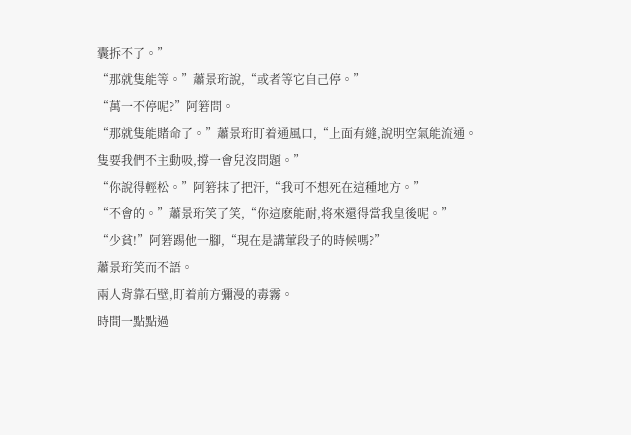囊拆不了。”
“那就隻能等。”蕭景珩說,“或者等它自己停。”
“萬一不停呢?”阿箬問。
“那就隻能賭命了。”蕭景珩盯着通風口,“上面有縫,說明空氣能流通。隻要我們不主動吸,撐一會兒沒問題。”
“你說得輕松。”阿箬抹了把汗,“我可不想死在這種地方。”
“不會的。”蕭景珩笑了笑,“你這麽能耐,将來還得當我皇後呢。”
“少貧!”阿箬踢他一腳,“現在是講葷段子的時候嗎?”
蕭景珩笑而不語。
兩人背靠石壁,盯着前方彌漫的毒霧。
時間一點點過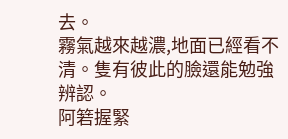去。
霧氣越來越濃,地面已經看不清。隻有彼此的臉還能勉強辨認。
阿箬握緊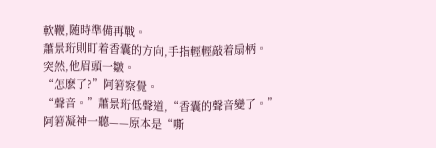軟鞭,随時準備再戰。
蕭景珩則盯着香囊的方向,手指輕輕敲着扇柄。
突然,他眉頭一皺。
“怎麽了?”阿箬察覺。
“聲音。”蕭景珩低聲道,“香囊的聲音變了。”
阿箬凝神一聽——原本是“嘶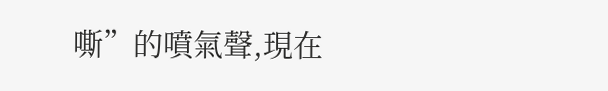嘶”的噴氣聲,現在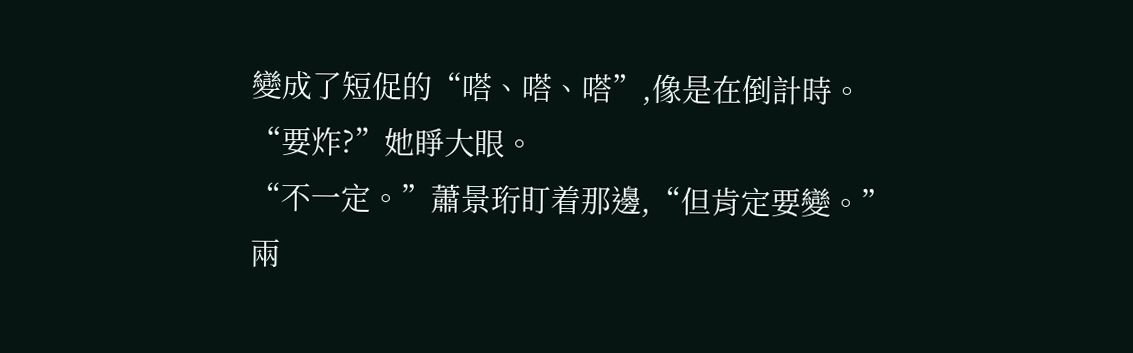變成了短促的“嗒、嗒、嗒”,像是在倒計時。
“要炸?”她睜大眼。
“不一定。”蕭景珩盯着那邊,“但肯定要變。”
兩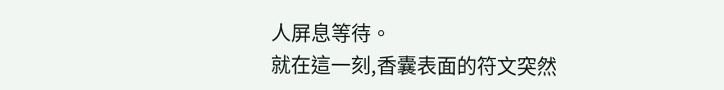人屏息等待。
就在這一刻,香囊表面的符文突然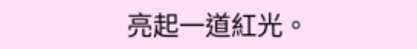亮起一道紅光。